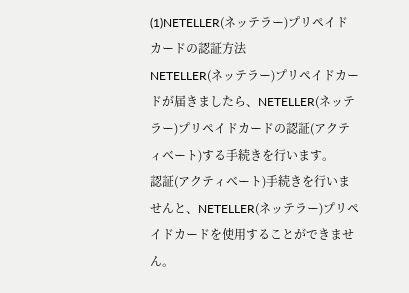(1)NETELLER(ネッテラー)プリペイドカードの認証方法
NETELLER(ネッテラー)プリペイドカードが届きましたら、NETELLER(ネッテラー)プリペイドカードの認証(アクティベート)する手続きを行います。
認証(アクティベート)手続きを行いませんと、NETELLER(ネッテラー)プリペイドカードを使用することができません。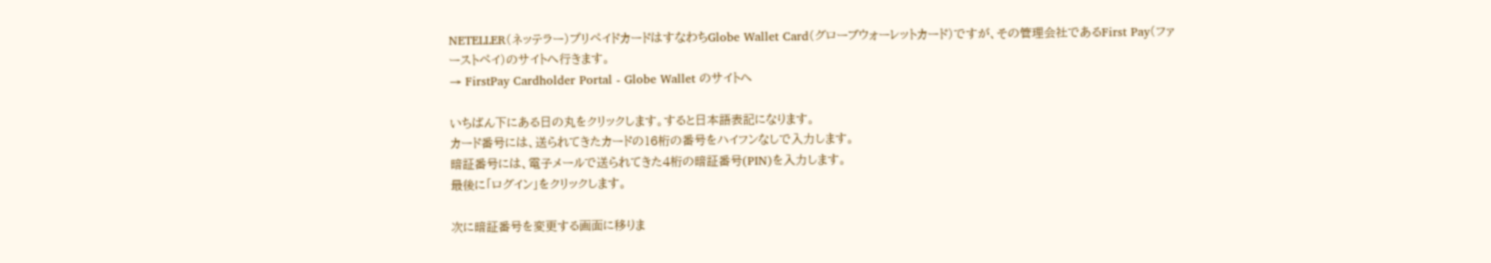NETELLER(ネッテラー)プリペイドカードはすなわちGlobe Wallet Card(グローブウォーレットカード)ですが、その管理会社であるFirst Pay(ファーストペイ)のサイトへ行きます。
→ FirstPay Cardholder Portal - Globe Wallet のサイトへ

いちばん下にある日の丸をクリックします。すると日本語表記になります。
カード番号には、送られてきたカードの16桁の番号をハイフンなしで入力します。
暗証番号には、電子メールで送られてきた4桁の暗証番号(PIN)を入力します。
最後に「ログイン」をクリックします。

次に暗証番号を変更する画面に移りま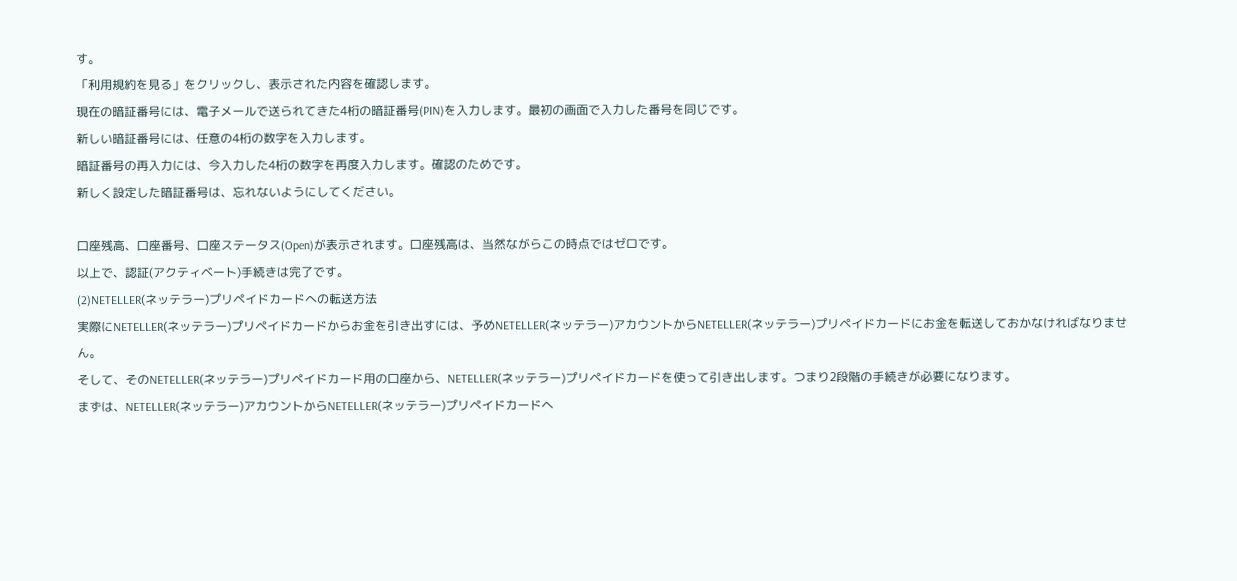す。
「利用規約を見る」をクリックし、表示された内容を確認します。
現在の暗証番号には、電子メールで送られてきた4桁の暗証番号(PIN)を入力します。最初の画面で入力した番号を同じです。
新しい暗証番号には、任意の4桁の数字を入力します。
暗証番号の再入力には、今入力した4桁の数字を再度入力します。確認のためです。
新しく設定した暗証番号は、忘れないようにしてください。

口座残高、口座番号、口座ステータス(Open)が表示されます。口座残高は、当然ながらこの時点ではゼロです。
以上で、認証(アクティベート)手続きは完了です。
(2)NETELLER(ネッテラー)プリペイドカードへの転送方法
実際にNETELLER(ネッテラー)プリペイドカードからお金を引き出すには、予めNETELLER(ネッテラー)アカウントからNETELLER(ネッテラー)プリペイドカードにお金を転送しておかなければなりません。
そして、そのNETELLER(ネッテラー)プリペイドカード用の口座から、NETELLER(ネッテラー)プリペイドカードを使って引き出します。つまり2段階の手続きが必要になります。
まずは、NETELLER(ネッテラー)アカウントからNETELLER(ネッテラー)プリペイドカードへ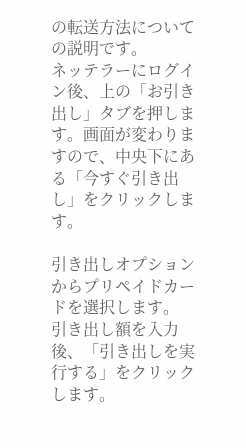の転送方法についての説明です。
ネッテラーにログイン後、上の「お引き出し」タブを押します。画面が変わりますので、中央下にある「今すぐ引き出し」をクリックします。

引き出しオプションからプリペイドカードを選択します。
引き出し額を入力後、「引き出しを実行する」をクリックします。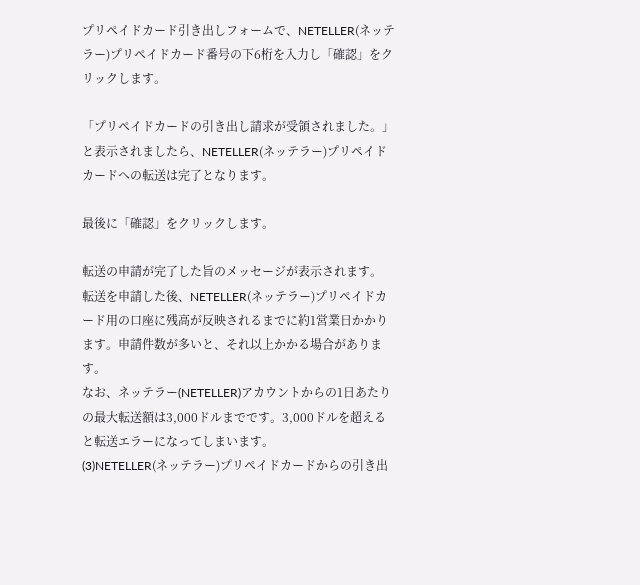プリペイドカード引き出しフォームで、NETELLER(ネッテラー)プリペイドカード番号の下6桁を入力し「確認」をクリックします。

「プリペイドカードの引き出し請求が受領されました。」と表示されましたら、NETELLER(ネッテラー)プリペイドカードへの転送は完了となります。

最後に「確認」をクリックします。

転送の申請が完了した旨のメッセージが表示されます。
転送を申請した後、NETELLER(ネッテラー)プリペイドカード用の口座に残高が反映されるまでに約1営業日かかります。申請件数が多いと、それ以上かかる場合があります。
なお、ネッテラー(NETELLER)アカウントからの1日あたりの最大転送額は3,000ドルまでです。3,000ドルを超えると転送エラーになってしまいます。
(3)NETELLER(ネッテラー)プリペイドカードからの引き出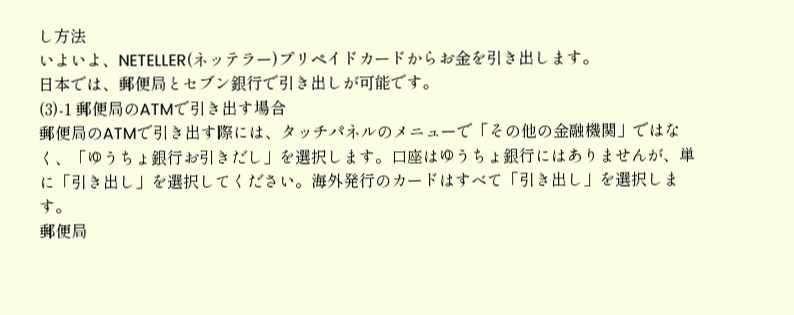し方法
いよいよ、NETELLER(ネッテラー)プリペイドカードからお金を引き出します。
日本では、郵便局とセブン銀行で引き出しが可能です。
(3)-1 郵便局のATMで引き出す場合
郵便局のATMで引き出す際には、タッチパネルのメニューで「その他の金融機関」ではなく、「ゆうちょ銀行お引きだし」を選択します。口座はゆうちょ銀行にはありませんが、単に「引き出し」を選択してください。海外発行のカードはすべて「引き出し」を選択します。
郵便局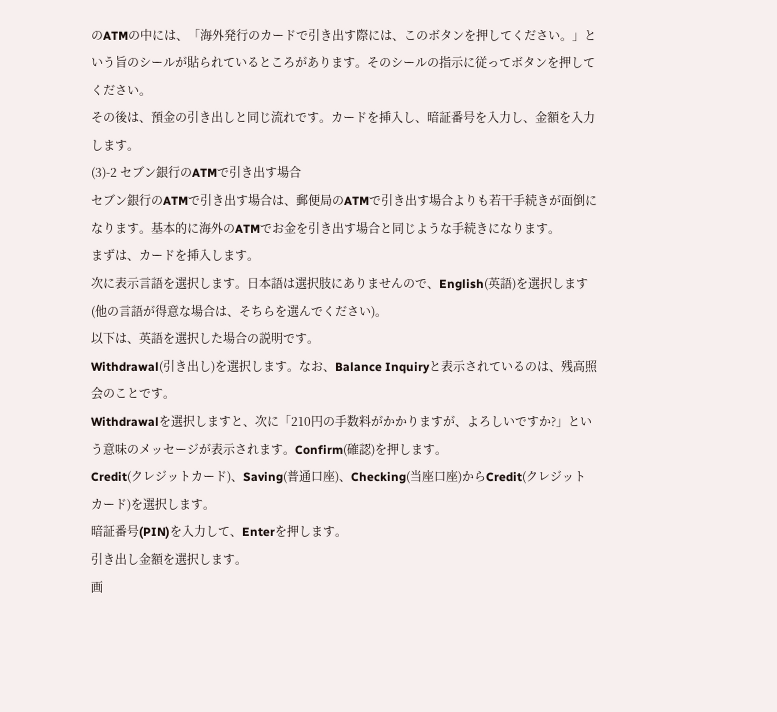のATMの中には、「海外発行のカードで引き出す際には、このボタンを押してください。」という旨のシールが貼られているところがあります。そのシールの指示に従ってボタンを押してください。
その後は、預金の引き出しと同じ流れです。カードを挿入し、暗証番号を入力し、金額を入力します。
(3)-2 セブン銀行のATMで引き出す場合
セブン銀行のATMで引き出す場合は、郵便局のATMで引き出す場合よりも若干手続きが面倒になります。基本的に海外のATMでお金を引き出す場合と同じような手続きになります。
まずは、カードを挿入します。
次に表示言語を選択します。日本語は選択肢にありませんので、English(英語)を選択します(他の言語が得意な場合は、そちらを選んでください)。
以下は、英語を選択した場合の説明です。
Withdrawal(引き出し)を選択します。なお、Balance Inquiryと表示されているのは、残高照会のことです。
Withdrawalを選択しますと、次に「210円の手数料がかかりますが、よろしいですか?」という意味のメッセージが表示されます。Confirm(確認)を押します。
Credit(クレジットカード)、Saving(普通口座)、Checking(当座口座)からCredit(クレジットカード)を選択します。
暗証番号(PIN)を入力して、Enterを押します。
引き出し金額を選択します。
画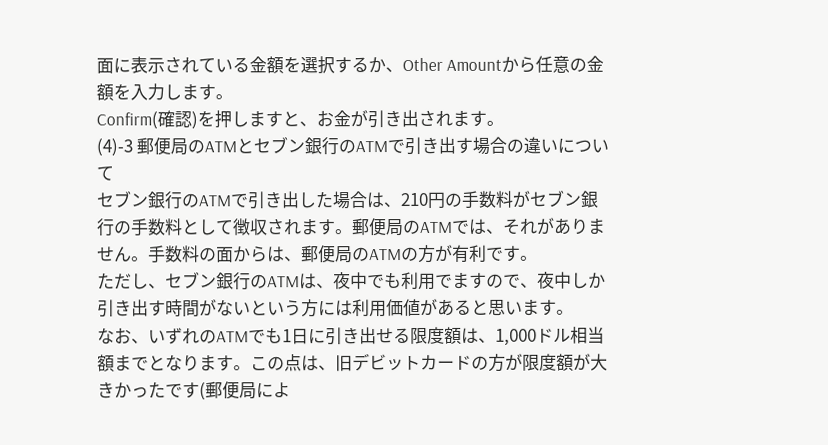面に表示されている金額を選択するか、Other Amountから任意の金額を入力します。
Confirm(確認)を押しますと、お金が引き出されます。
(4)-3 郵便局のATMとセブン銀行のATMで引き出す場合の違いについて
セブン銀行のATMで引き出した場合は、210円の手数料がセブン銀行の手数料として徴収されます。郵便局のATMでは、それがありません。手数料の面からは、郵便局のATMの方が有利です。
ただし、セブン銀行のATMは、夜中でも利用でますので、夜中しか引き出す時間がないという方には利用価値があると思います。
なお、いずれのATMでも1日に引き出せる限度額は、1,000ドル相当額までとなります。この点は、旧デビットカードの方が限度額が大きかったです(郵便局によ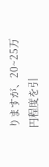りますが、20~25万円程度を引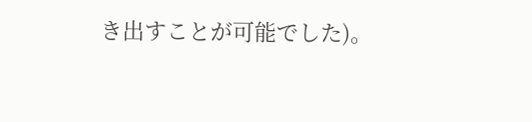き出すことが可能でした)。